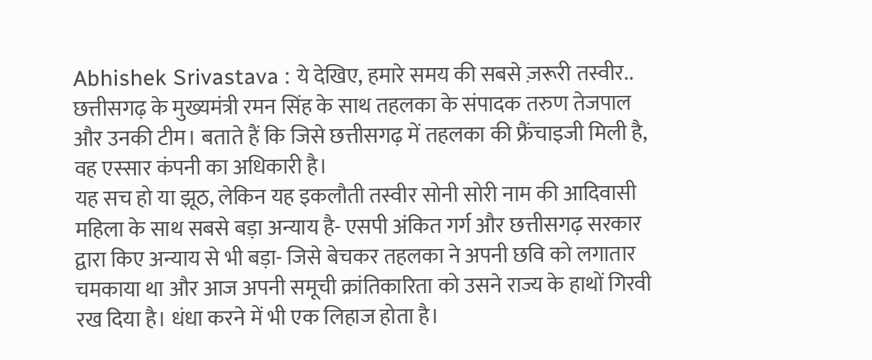Abhishek Srivastava : ये देखिए, हमारे समय की सबसे ज़रूरी तस्वीर.. छत्तीसगढ़ के मुख्यमंत्री रमन सिंह के साथ तहलका के संपादक तरुण तेजपाल और उनकी टीम। बताते हैं कि जिसे छत्तीसगढ़ में तहलका की फ्रैंचाइजी मिली है, वह एस्सार कंपनी का अधिकारी है।
यह सच हो या झूठ, लेकिन यह इकलौती तस्वीर सोनी सोरी नाम की आदिवासी महिला के साथ सबसे बड़ा अन्याय है- एसपी अंकित गर्ग और छत्तीसगढ़ सरकार द्वारा किए अन्याय से भी बड़ा- जिसे बेचकर तहलका ने अपनी छवि को लगातार चमकाया था और आज अपनी समूची क्रांतिकारिता को उसने राज्य के हाथों गिरवी रख दिया है। धंधा करने में भी एक लिहाज होता है।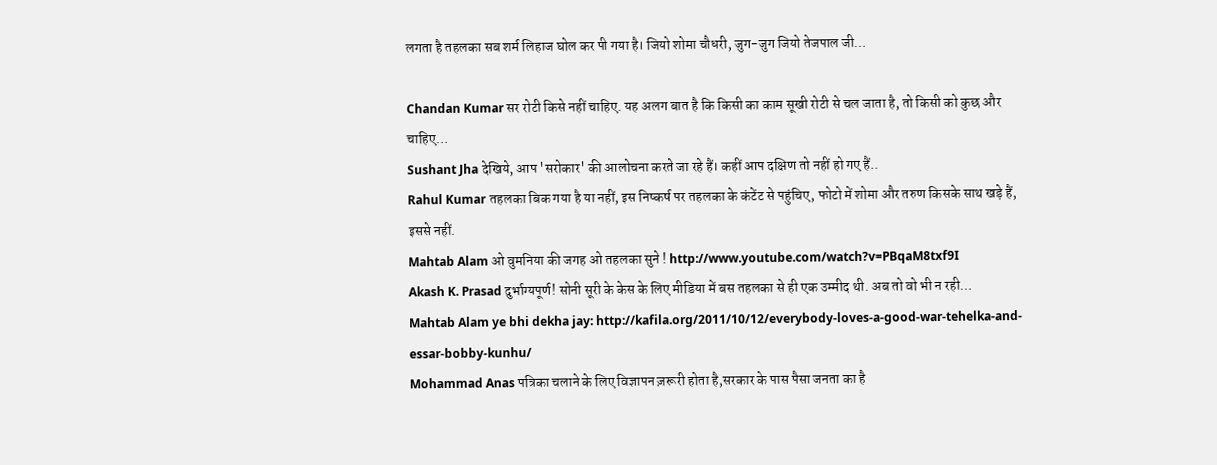लगता है तहलका सब शर्म लिहाज घोल कर पी गया है। जियो शोमा चौधरी, जुग-जुग जियो तेजपाल जी…

Chandan Kumar सर रोटी किसे नहीं चाहिए. यह अलग बात है कि किसी का काम सूखी रोटी से चल जाता है, तो किसी को कुछ और चाहिए…
Sushant Jha देखिये, आप 'सरोकार' की आलोचना करते जा रहे हैं। कहीं आप दक्षिण तो नहीं हो गए हैं..
Rahul Kumar तहलका बिक गया है या नहीं, इस निष्कर्ष पर तहलका के कंटेंट से पहुंचिए, फोटो में शोमा और तरुण किसके साथ खड़े हैं, इससे नहीं.
Mahtab Alam ओ वुमनिया की जगह ओ तहलका सुने ! http://www.youtube.com/watch?v=PBqaM8txf9I
Akash K. Prasad दुर्भाग्यपूर्ण! सोनी सूरी के केस के लिए मीडिया में बस तहलका से ही एक उम्मीद थी. अब तो वो भी न रही…
Mahtab Alam ye bhi dekha jay: http://kafila.org/2011/10/12/everybody-loves-a-good-war-tehelka-and-essar-bobby-kunhu/
Mohammad Anas पत्रिका चलाने के लिए विज्ञापन ज़रूरी होता है,सरकार के पास पैसा जनता का है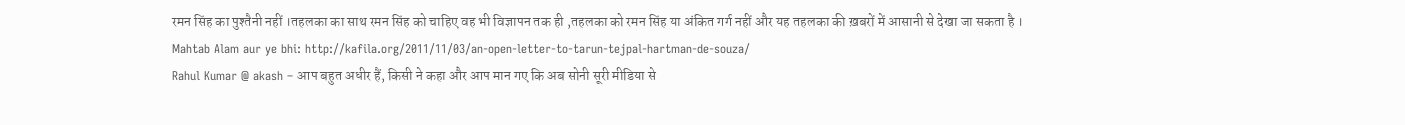रमन सिंह का पुश्तैनी नहीं ।तहलका का साथ रमन सिंह को चाहिए वह भी विज्ञापन तक ही ,तहलका को रमन सिंह या अंकित गर्ग नहीं और यह तहलका की ख़बरों में आसानी से देखा जा सकता है ।
Mahtab Alam aur ye bhi: http://kafila.org/2011/11/03/an-open-letter-to-tarun-tejpal-hartman-de-souza/
Rahul Kumar @ akash – आप बहुत अधीर हैं, किसी ने कहा और आप मान गए कि अब सोनी सूरी मीडिया से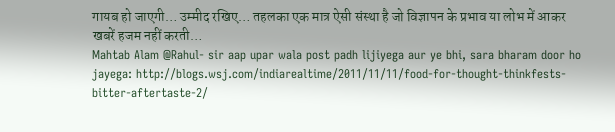गायब हो जाएगी… उम्मीद रखिए… तहलका एक मात्र ऐसी संस्था है जो विज्ञापन के प्रभाव या लोभ में आकर खबरें हजम नहीं करती…
Mahtab Alam @Rahul- sir aap upar wala post padh lijiyega aur ye bhi, sara bharam door ho jayega: http://blogs.wsj.com/indiarealtime/2011/11/11/food-for-thought-thinkfests-bitter-aftertaste-2/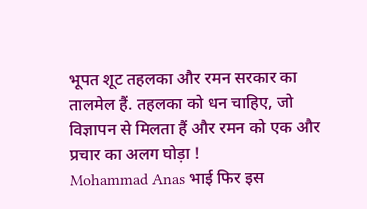भूपत शूट तहलका और रमन सरकार का तालमेल हैं. तहलका को धन चाहिए, जो विज्ञापन से मिलता हैं और रमन को एक और प्रचार का अलग घोड़ा !
Mohammad Anas भाई फिर इस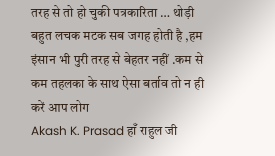तरह से तो हो चुकी पत्रकारिता … थोड़ी बहुत लचक मटक सब जगह होती है ,हम इंसान भी पुरी तरह से बेहतर नहीं .कम से कम तहलका के साथ ऐसा बर्ताव तो न ही करें आप लोग
Akash K. Prasad हाँ राहुल जी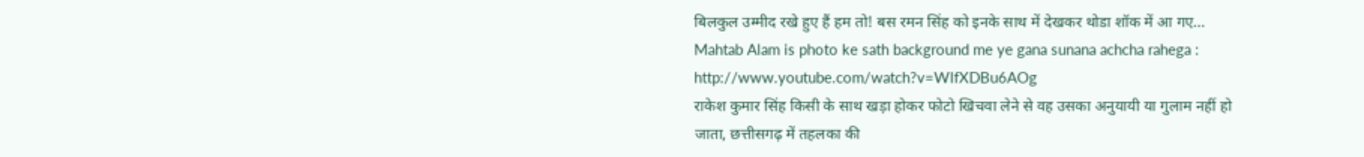बिलकुल उम्मीद रखे हुए हैं हम तो! बस रमन सिंह को इनके साथ में देखकर थोडा शॉक में आ गए…
Mahtab Alam is photo ke sath background me ye gana sunana achcha rahega : http://www.youtube.com/watch?v=WlfXDBu6AOg
राकेश कुमार सिंह किसी के साथ खड़ा होकर फोटो खिचवा लेने से वह उसका अनुयायी या गुलाम नहीं हो जाता, छत्तीसगढ़ में तहलका की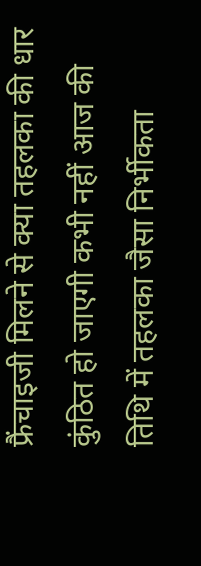फ्रैंचाइजी मिलने से क्या तहलका की धार कुंठित हो जाएगी कभी नहीं आज की तिथि में तहलका जैसा निर्भीकता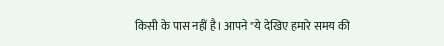किसी के पास नहीं है। आपने "ये देखिए हमारे समय की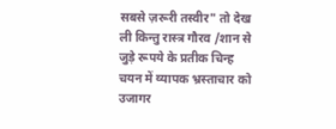सबसे ज़रूरी तस्वीर" तो देख ली किन्तु रास्त्र गौरव /शान से जुड़े रूपये के प्रतीक चिन्ह चयन में व्यापक भ्रस्ताचार को उजागर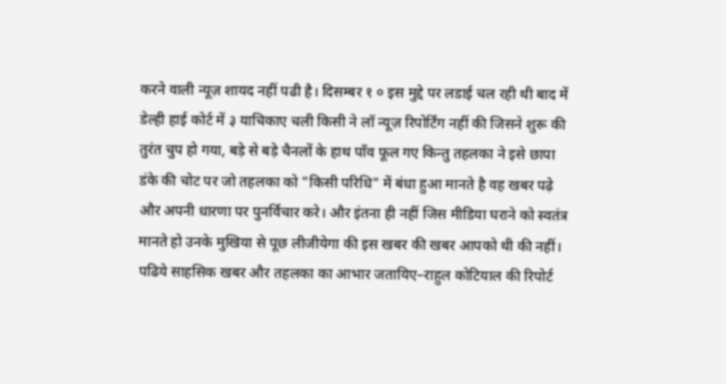करने वाली न्यूज़ शायद नहीं पढी है। दिसम्बर १ ० इस मुद्दे पर लडाई चल रही थी बाद में डेल्ही हाई कोर्ट में ३ याचिकाए चली किसी ने लॉ न्यूज़ रिपोर्टिंग नहीं की जिसने शुरू की तुरंत चुप हो गया, बड़े से बड़े चैनलों के हाथ पाँव फूल गए किन्तु तहलका ने इसे छापा डंके की चोट पर जो तहलका को "किसी परिधि" में बंधा हुआ मानते है वह खबर पढ़े और अपनी धारणा पर पुनर्विचार करे। और इंतना ही नहीं जिस मीडिया घराने को स्वतंत्र मानते हो उनके मुखिया से पूछ लीजीयेगा की इस खबर की खबर आपको थी की नहीं। पढिये साहसिक खबर और तहलका का आभार जतायिए–राहुल कोटियाल की रिपोर्ट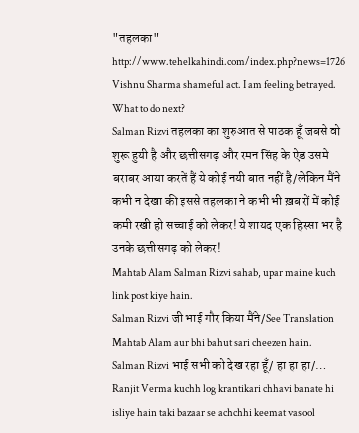"तहलका" http://www.tehelkahindi.com/index.php?news=1726
Vishnu Sharma shameful act. I am feeling betrayed. What to do next?
Salman Rizvi तहलका का शुरुआत से पाठक हूँ जबसे वो शुरू हुयी है और छत्तीसगढ़ और रमन सिंह के ऐड उसमे बराबर आया करतें हैं ये कोई नयी बात नहीं है/लेकिन मैंने कभी न देखा की इससे तहलका ने कभी भी ख़बरों में कोई कमी रखी हो सच्चाई को लेकर! ये शायद एक हिस्सा भर है उनके छत्तीसगढ़ को लेकर!
Mahtab Alam Salman Rizvi sahab, upar maine kuch link post kiye hain.
Salman Rizvi जी भाई गौर किया मैंने/See Translation
Mahtab Alam aur bhi bahut sari cheezen hain.
Salman Rizvi भाई सभी को देख रहा हूँ/ हा हा हा/…
Ranjit Verma kuchh log krantikari chhavi banate hi isliye hain taki bazaar se achchhi keemat vasool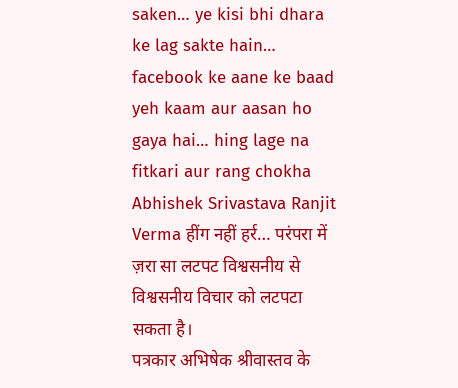saken… ye kisi bhi dhara ke lag sakte hain… facebook ke aane ke baad yeh kaam aur aasan ho gaya hai… hing lage na fitkari aur rang chokha
Abhishek Srivastava Ranjit Verma हींग नहीं हर्र… परंपरा में ज़रा सा लटपट विश्वसनीय से विश्वसनीय विचार को लटपटा सकता है।
पत्रकार अभिषेक श्रीवास्तव के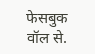फेसबुक वॉल से.